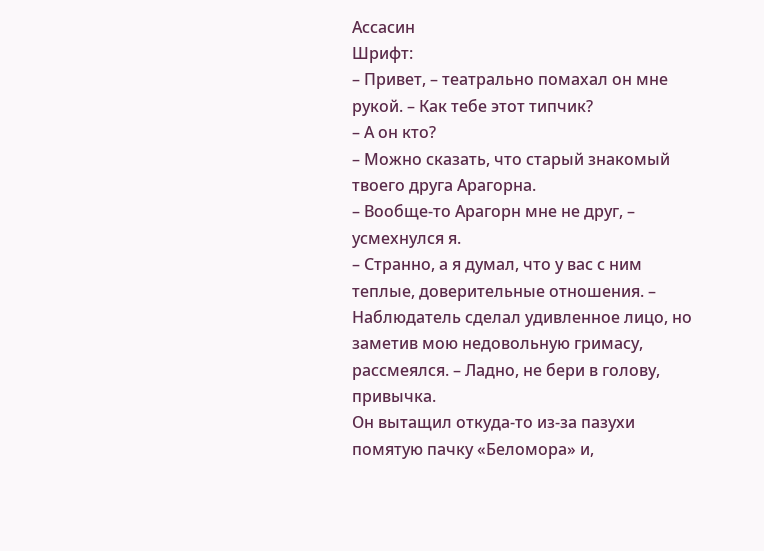Ассасин
Шрифт:
– Привет, – театрально помахал он мне рукой. – Как тебе этот типчик?
– А он кто?
– Можно сказать, что старый знакомый твоего друга Арагорна.
– Вообще-то Арагорн мне не друг, – усмехнулся я.
– Странно, а я думал, что у вас с ним теплые, доверительные отношения. – Наблюдатель сделал удивленное лицо, но заметив мою недовольную гримасу, рассмеялся. – Ладно, не бери в голову, привычка.
Он вытащил откуда-то из-за пазухи помятую пачку «Беломора» и,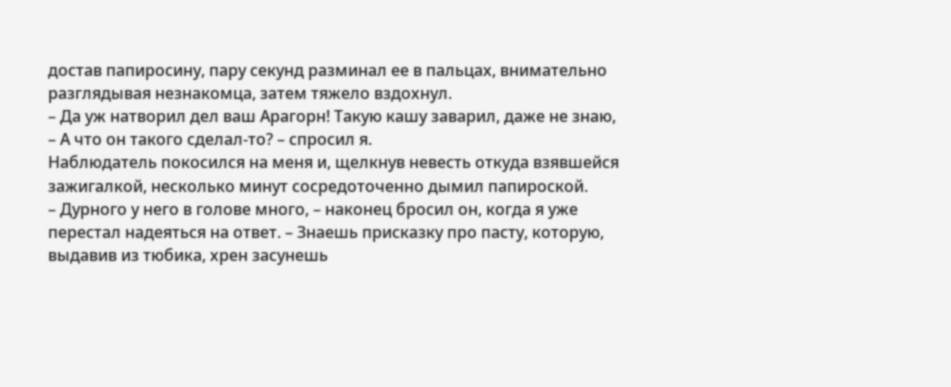достав папиросину, пару секунд разминал ее в пальцах, внимательно разглядывая незнакомца, затем тяжело вздохнул.
– Да уж натворил дел ваш Арагорн! Такую кашу заварил, даже не знаю,
– А что он такого сделал-то? – спросил я.
Наблюдатель покосился на меня и, щелкнув невесть откуда взявшейся зажигалкой, несколько минут сосредоточенно дымил папироской.
– Дурного у него в голове много, – наконец бросил он, когда я уже перестал надеяться на ответ. – Знаешь присказку про пасту, которую, выдавив из тюбика, хрен засунешь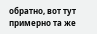обратно, вот тут примерно та же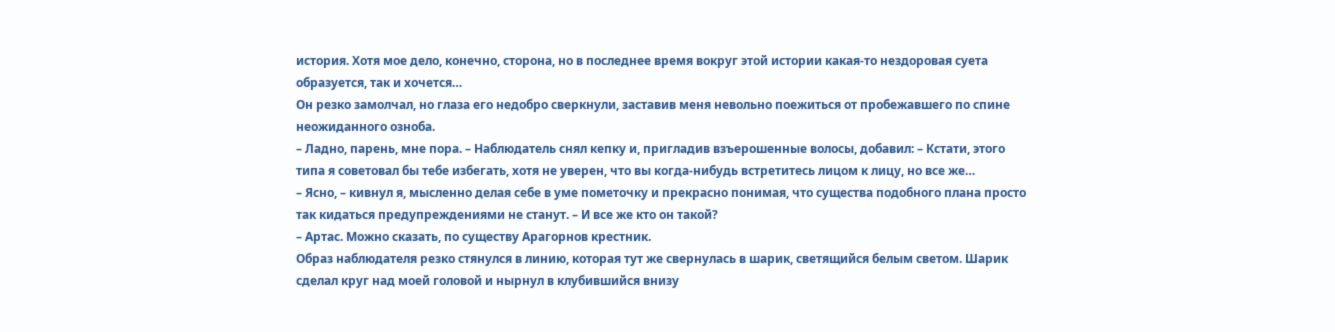история. Хотя мое дело, конечно, сторона, но в последнее время вокруг этой истории какая-то нездоровая суета образуется, так и хочется…
Он резко замолчал, но глаза его недобро сверкнули, заставив меня невольно поежиться от пробежавшего по спине неожиданного озноба.
– Ладно, парень, мне пора. – Наблюдатель снял кепку и, пригладив взъерошенные волосы, добавил: – Кстати, этого типа я советовал бы тебе избегать, хотя не уверен, что вы когда-нибудь встретитесь лицом к лицу, но все же…
– Ясно, – кивнул я, мысленно делая себе в уме пометочку и прекрасно понимая, что существа подобного плана просто так кидаться предупреждениями не станут. – И все же кто он такой?
– Артас. Можно сказать, по существу Арагорнов крестник.
Образ наблюдателя резко стянулся в линию, которая тут же свернулась в шарик, светящийся белым светом. Шарик сделал круг над моей головой и нырнул в клубившийся внизу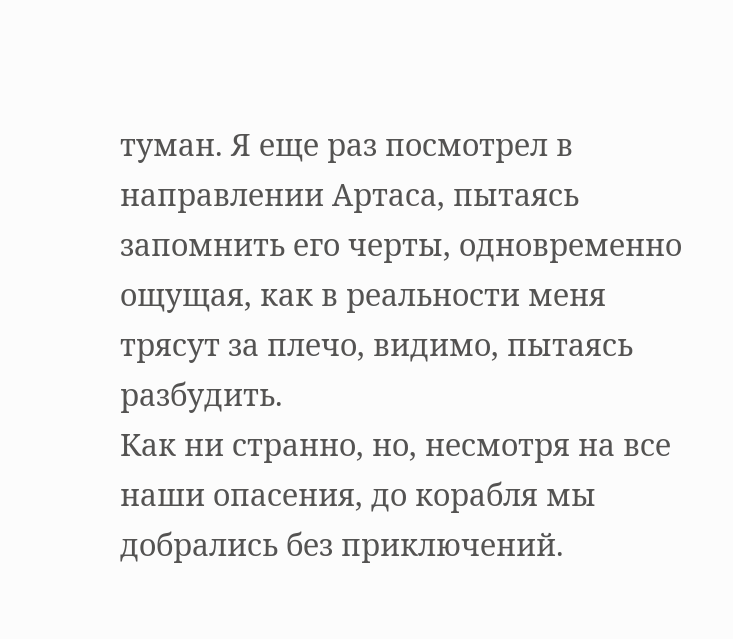туман. Я еще раз посмотрел в направлении Артаса, пытаясь запомнить его черты, одновременно ощущая, как в реальности меня трясут за плечо, видимо, пытаясь разбудить.
Как ни странно, но, несмотря на все наши опасения, до корабля мы добрались без приключений.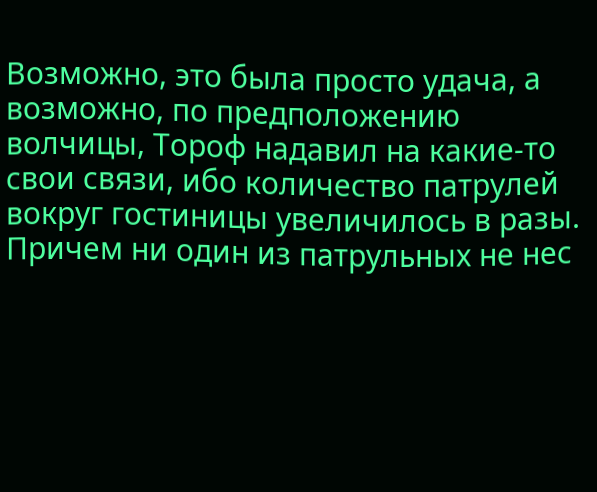Возможно, это была просто удача, а возможно, по предположению волчицы, Тороф надавил на какие-то свои связи, ибо количество патрулей вокруг гостиницы увеличилось в разы. Причем ни один из патрульных не нес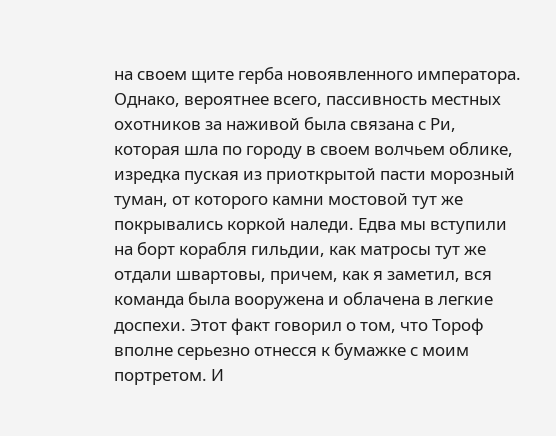на своем щите герба новоявленного императора. Однако, вероятнее всего, пассивность местных охотников за наживой была связана с Ри, которая шла по городу в своем волчьем облике, изредка пуская из приоткрытой пасти морозный туман, от которого камни мостовой тут же покрывались коркой наледи. Едва мы вступили на борт корабля гильдии, как матросы тут же отдали швартовы, причем, как я заметил, вся команда была вооружена и облачена в легкие доспехи. Этот факт говорил о том, что Тороф вполне серьезно отнесся к бумажке с моим портретом. И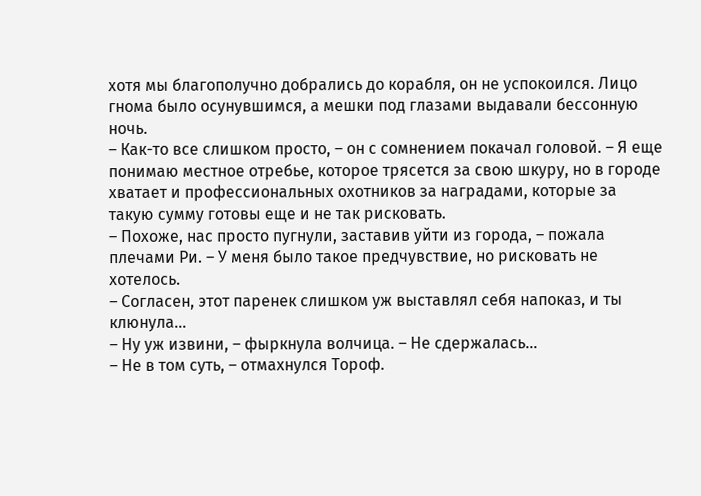хотя мы благополучно добрались до корабля, он не успокоился. Лицо гнома было осунувшимся, а мешки под глазами выдавали бессонную ночь.
– Как-то все слишком просто, – он с сомнением покачал головой. – Я еще понимаю местное отребье, которое трясется за свою шкуру, но в городе хватает и профессиональных охотников за наградами, которые за такую сумму готовы еще и не так рисковать.
– Похоже, нас просто пугнули, заставив уйти из города, – пожала плечами Ри. – У меня было такое предчувствие, но рисковать не хотелось.
– Согласен, этот паренек слишком уж выставлял себя напоказ, и ты клюнула…
– Ну уж извини, – фыркнула волчица. – Не сдержалась…
– Не в том суть, – отмахнулся Тороф.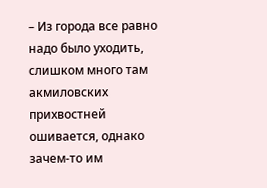– Из города все равно надо было уходить, слишком много там акмиловских прихвостней
ошивается, однако зачем-то им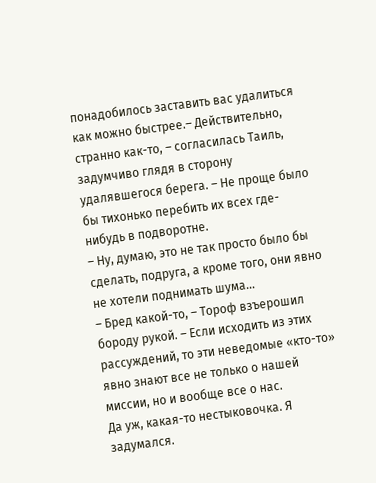понадобилось заставить вас удалиться как можно быстрее.– Действительно, странно как-то, – согласилась Таиль, задумчиво глядя в сторону удалявшегося берега. – Не проще было бы тихонько перебить их всех где-нибудь в подворотне.
– Ну, думаю, это не так просто было бы сделать, подруга, а кроме того, они явно не хотели поднимать шума…
– Бред какой-то, – Тороф взъерошил бороду рукой. – Если исходить из этих рассуждений, то эти неведомые «кто-то» явно знают все не только о нашей миссии, но и вообще все о нас.
Да уж, какая-то нестыковочка. Я задумался.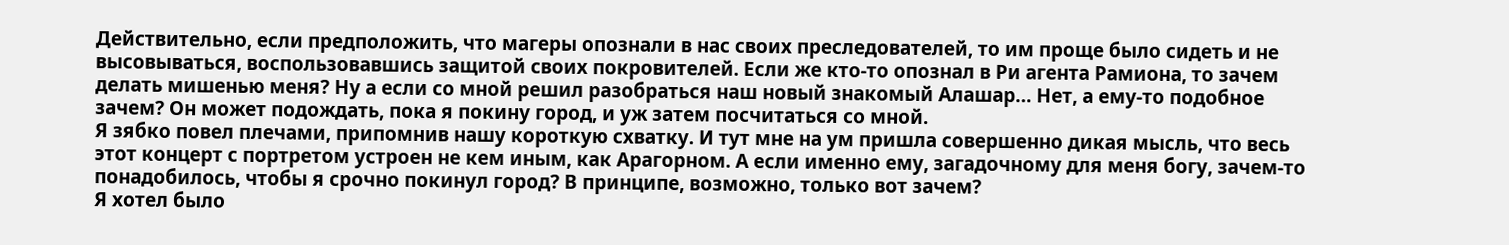Действительно, если предположить, что магеры опознали в нас своих преследователей, то им проще было сидеть и не высовываться, воспользовавшись защитой своих покровителей. Если же кто-то опознал в Ри агента Рамиона, то зачем делать мишенью меня? Ну а если со мной решил разобраться наш новый знакомый Алашар… Нет, а ему-то подобное зачем? Он может подождать, пока я покину город, и уж затем посчитаться со мной.
Я зябко повел плечами, припомнив нашу короткую схватку. И тут мне на ум пришла совершенно дикая мысль, что весь этот концерт с портретом устроен не кем иным, как Арагорном. А если именно ему, загадочному для меня богу, зачем-то понадобилось, чтобы я срочно покинул город? В принципе, возможно, только вот зачем?
Я хотел было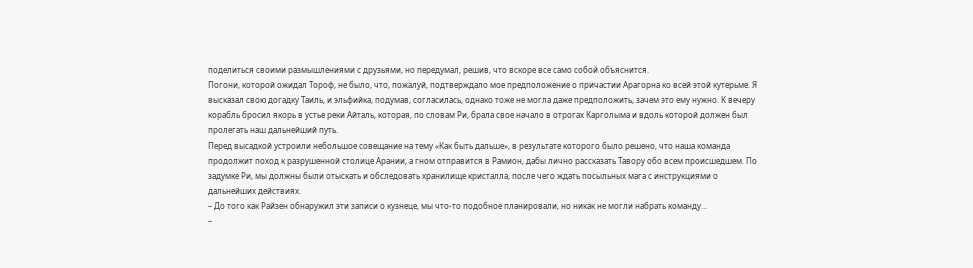поделиться своими размышлениями с друзьями, но передумал, решив, что вскоре все само собой объяснится.
Погони, которой ожидал Тороф, не было, что, пожалуй, подтверждало мое предположение о причастии Арагорна ко всей этой кутерьме. Я высказал свою догадку Таиль, и эльфийка, подумав, согласилась, однако тоже не могла даже предположить, зачем это ему нужно. К вечеру корабль бросил якорь в устье реки Айталь, которая, по словам Ри, брала свое начало в отрогах Карголыма и вдоль которой должен был пролегать наш дальнейший путь.
Перед высадкой устроили небольшое совещание на тему «Как быть дальше», в результате которого было решено, что наша команда продолжит поход к разрушенной столице Арании, а гном отправится в Рамион, дабы лично рассказать Тавору обо всем происшедшем. По задумке Ри, мы должны были отыскать и обследовать хранилище кристалла, после чего ждать посыльных мага с инструкциями о дальнейших действиях.
– До того как Райзен обнаружил эти записи о кузнеце, мы что-то подобное планировали, но никак не могли набрать команду…
–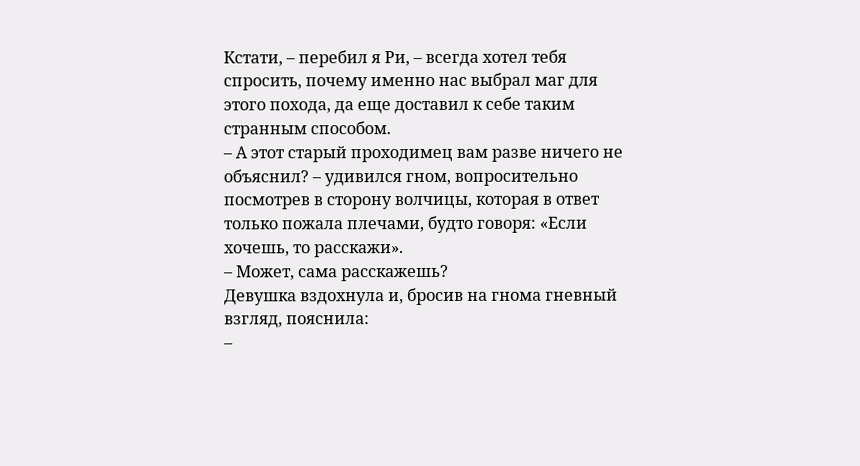Кстати, – перебил я Ри, – всегда хотел тебя спросить, почему именно нас выбрал маг для этого похода, да еще доставил к себе таким странным способом.
– А этот старый проходимец вам разве ничего не объяснил? – удивился гном, вопросительно посмотрев в сторону волчицы, которая в ответ только пожала плечами, будто говоря: «Если хочешь, то расскажи».
– Может, сама расскажешь?
Девушка вздохнула и, бросив на гнома гневный взгляд, пояснила:
–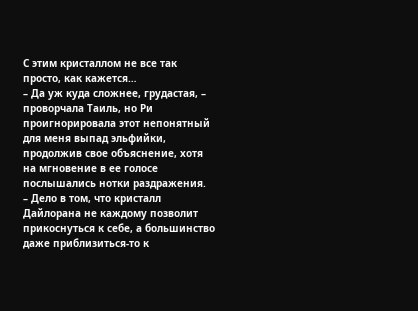С этим кристаллом не все так просто, как кажется…
– Да уж куда сложнее, грудастая, – проворчала Таиль, но Ри проигнорировала этот непонятный для меня выпад эльфийки, продолжив свое объяснение, хотя на мгновение в ее голосе послышались нотки раздражения.
– Дело в том, что кристалл Дайлорана не каждому позволит прикоснуться к себе, а большинство даже приблизиться-то к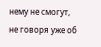нему не смогут, не говоря уже об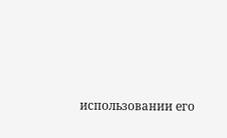использовании его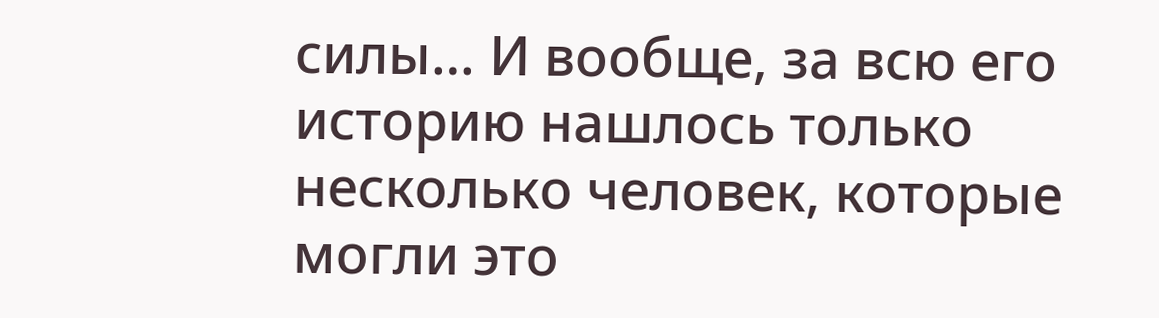силы… И вообще, за всю его историю нашлось только несколько человек, которые могли это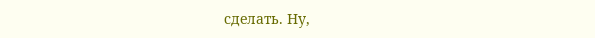сделать. Ну,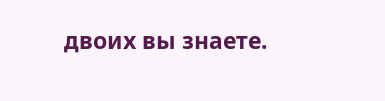двоих вы знаете.